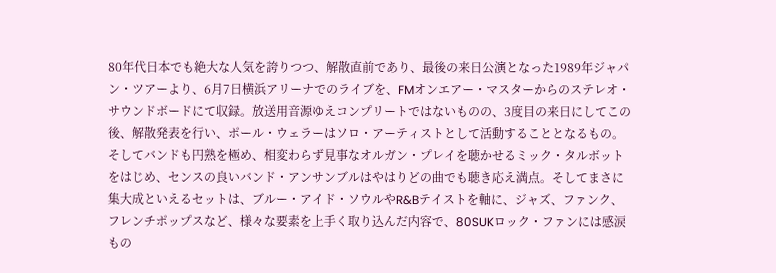80年代日本でも絶大な人気を誇りつつ、解散直前であり、最後の来日公演となった1989年ジャパン・ツアーより、6月7日横浜アリーナでのライブを、FMオンエアー・マスターからのステレオ・サウンドボードにて収録。放送用音源ゆえコンプリートではないものの、3度目の来日にしてこの後、解散発表を行い、ポール・ウェラーはソロ・アーティストとして活動することとなるもの。そしてバンドも円熟を極め、相変わらず見事なオルガン・プレイを聴かせるミック・タルボットをはじめ、センスの良いバンド・アンサンブルはやはりどの曲でも聴き応え満点。そしてまさに集大成といえるセットは、ブルー・アイド・ソウルやR&Bテイストを軸に、ジャズ、ファンク、フレンチポップスなど、様々な要素を上手く取り込んだ内容で、80SUKロック・ファンには感涙もの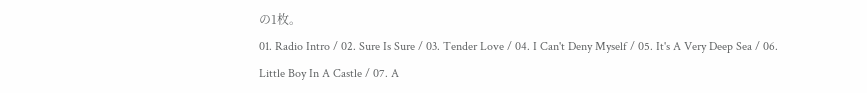の1枚。
01. Radio Intro / 02. Sure Is Sure / 03. Tender Love / 04. I Can't Deny Myself / 05. It's A Very Deep Sea / 06. Little Boy In A Castle / 07. A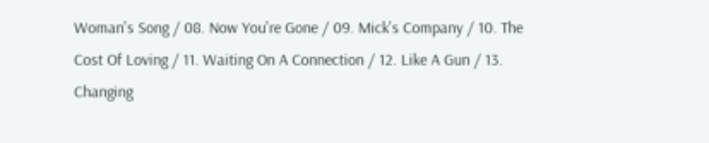Woman's Song / 08. Now You're Gone / 09. Mick's Company / 10. The Cost Of Loving / 11. Waiting On A Connection / 12. Like A Gun / 13. Changing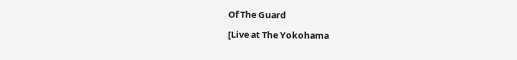Of The Guard
[Live at The Yokohama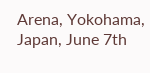Arena, Yokohama, Japan, June 7th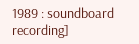1989 : soundboard recording]